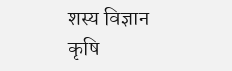शस्य विज्ञान कृषि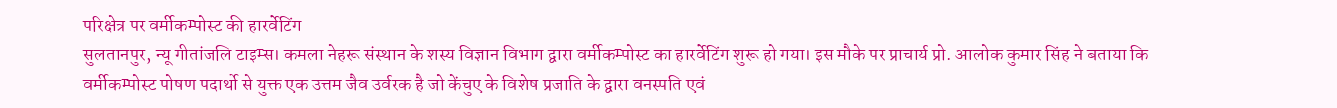परिक्षेत्र पर वर्मीकम्पोस्ट की हारर्वेटिंग
सुलतानपुर, न्यू गीतांजलि टाइम्स। कमला नेहरू संस्थान के शस्य विज्ञान विभाग द्वारा वर्मीकम्पोस्ट का हारर्वेटिंग शुरू हो गया। इस मौके पर प्राचार्य प्रो. आलोक कुमार सिंह ने बताया कि वर्मीकम्पोस्ट पोषण पदार्थो से युक्त एक उत्तम जैव उर्वरक है जो केंचुए के विशेष प्रजाति के द्वारा वनस्पति एवं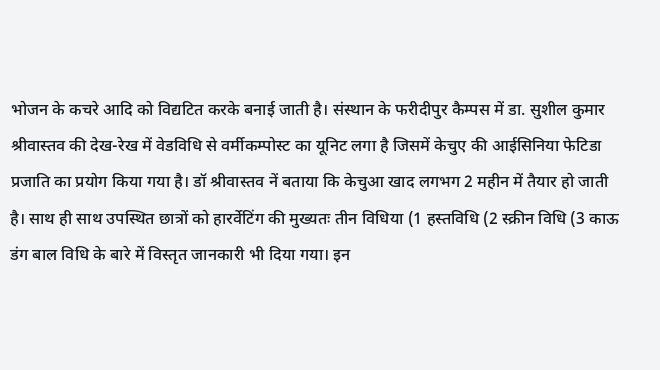भोजन के कचरे आदि को विद्यटित करके बनाई जाती है। संस्थान के फरीदीपुर कैम्पस में डा. सुशील कुमार श्रीवास्तव की देख-रेख में वेडविधि से वर्मीकम्पोस्ट का यूनिट लगा है जिसमें केचुए की आईसिनिया फेटिडा प्रजाति का प्रयोग किया गया है। डॉ श्रीवास्तव नें बताया कि केचुआ खाद लगभग 2 महीन में तैयार हो जाती है। साथ ही साथ उपस्थित छात्रों को हारर्वेटिंग की मुख्यतः तीन विधिया (1 हस्तविधि (2 स्क्रीन विधि (3 काऊ डंग बाल विधि के बारे में विस्तृत जानकारी भी दिया गया। इन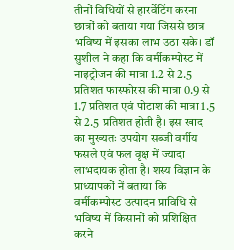तीनों विधियों से हारर्वेटिंग करना छात्रों को बताया गया जिससे छात्र भविष्य में इसका लाभ उठा सके। डॉ सुशील ने कहा कि वर्मीकम्पोस्ट में नाइट्रोजन की मात्रा 1.2 से 2.5 प्रतिशत फास्फोरस की मात्रा 0.9 से 1.7 प्रतिशत एवं पोटाश की मात्रा 1.5 से 2.5 प्रतिशत होती है। इस खाद का मुख्यतः उपयोग सब्जी वर्गीय फसले एवं फल वृक्ष में ज्यादा लाभदायक होता है। शस्य विज्ञान के प्राध्यापकों नें बताया कि वर्मीकम्पोस्ट उत्पादन प्राविधि से भविष्य में किसानों को प्रशिक्षित करने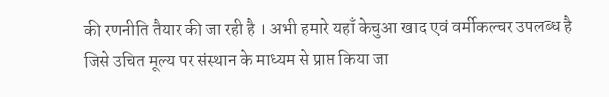की रणनीति तैयार की जा रही है । अभी हमारे यहाँ केचुआ खाद एवं वर्मीकल्चर उपलब्ध है जिसे उचित मूल्य पर संस्थान के माध्यम से प्राप्त किया जा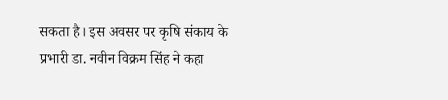सकता है। इस अवसर पर कृषि संकाय के प्रभारी डा. नवीन विक्रम सिंह ने कहा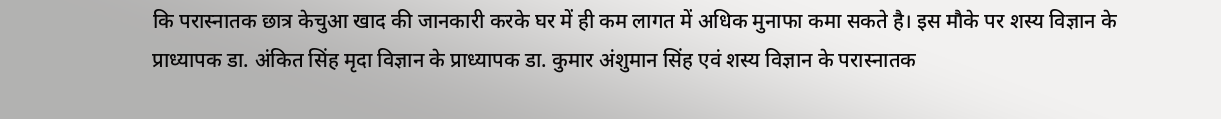कि परास्नातक छात्र केचुआ खाद की जानकारी करके घर में ही कम लागत में अधिक मुनाफा कमा सकते है। इस मौके पर शस्य विज्ञान के प्राध्यापक डा. अंकित सिंह मृदा विज्ञान के प्राध्यापक डा. कुमार अंशुमान सिंह एवं शस्य विज्ञान के परास्नातक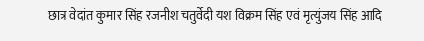छात्र वेदांत कुमार सिंह रजनीश चतुर्वेदी यश विक्रम सिंह एवं मृत्युंजय सिंह आदि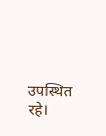उपस्थित रहे।